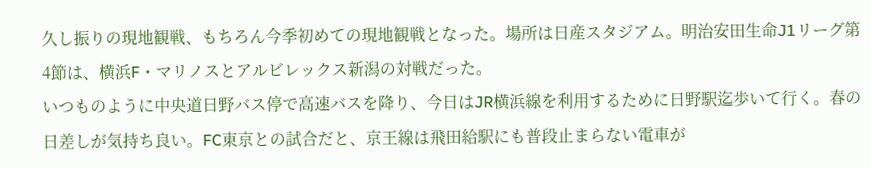久し振りの現地観戦、もちろん今季初めての現地観戦となった。場所は日産スタジアム。明治安田生命J1リーグ第4節は、横浜F・マリノスとアルビレックス新潟の対戦だった。
いつものように中央道日野バス停で高速バスを降り、今日はJR横浜線を利用するために日野駅迄歩いて行く。春の日差しが気持ち良い。FC東京との試合だと、京王線は飛田給駅にも普段止まらない電車が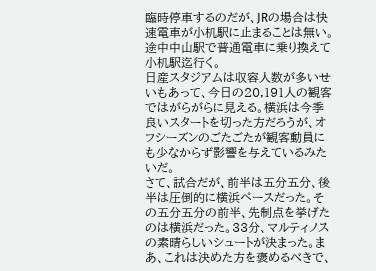臨時停車するのだが、JRの場合は快速電車が小机駅に止まることは無い。途中中山駅で普通電車に乗り換えて小机駅迄行く。
日産スタジアムは収容人数が多いせいもあって、今日の20,191人の観客ではがらがらに見える。横浜は今季良いスタートを切った方だろうが、オフシーズンのごたごたが観客動員にも少なからず影響を与えているみたいだ。
さて、試合だが、前半は五分五分、後半は圧倒的に横浜ペースだった。その五分五分の前半、先制点を挙げたのは横浜だった。33分、マルティノスの素晴らしいシュートが決まった。まあ、これは決めた方を褒めるべきで、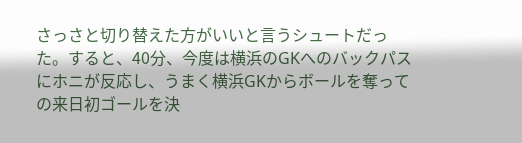さっさと切り替えた方がいいと言うシュートだった。すると、40分、今度は横浜のGKへのバックパスにホニが反応し、うまく横浜GKからボールを奪っての来日初ゴールを決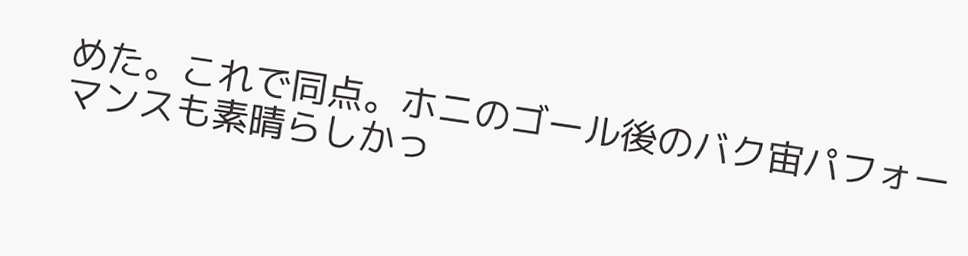めた。これで同点。ホニのゴール後のバク宙パフォーマンスも素晴らしかっ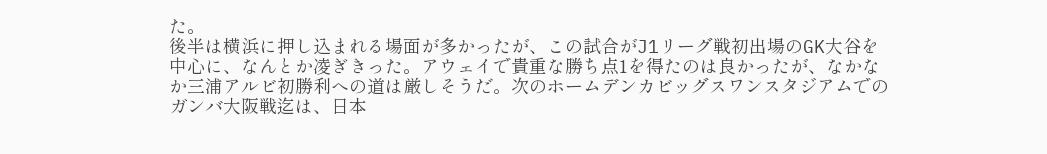た。
後半は横浜に押し込まれる場面が多かったが、この試合がJ1リーグ戦初出場のGK大谷を中心に、なんとか凌ぎきった。アウェイで貴重な勝ち点1を得たのは良かったが、なかなか三浦アルビ初勝利への道は厳しそうだ。次のホームデンカビッグスワンスタジアムでのガンバ大阪戦迄は、日本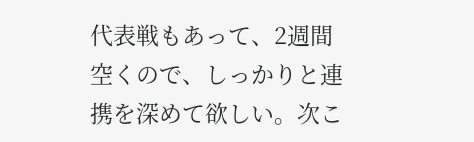代表戦もあって、2週間空くので、しっかりと連携を深めて欲しい。次こ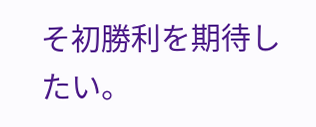そ初勝利を期待したい。